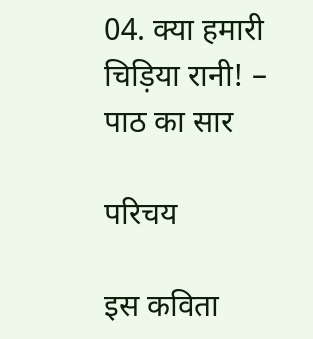04. क्या हमारी चिड़िया रानी! – पाठ का सार

परिचय

इस कविता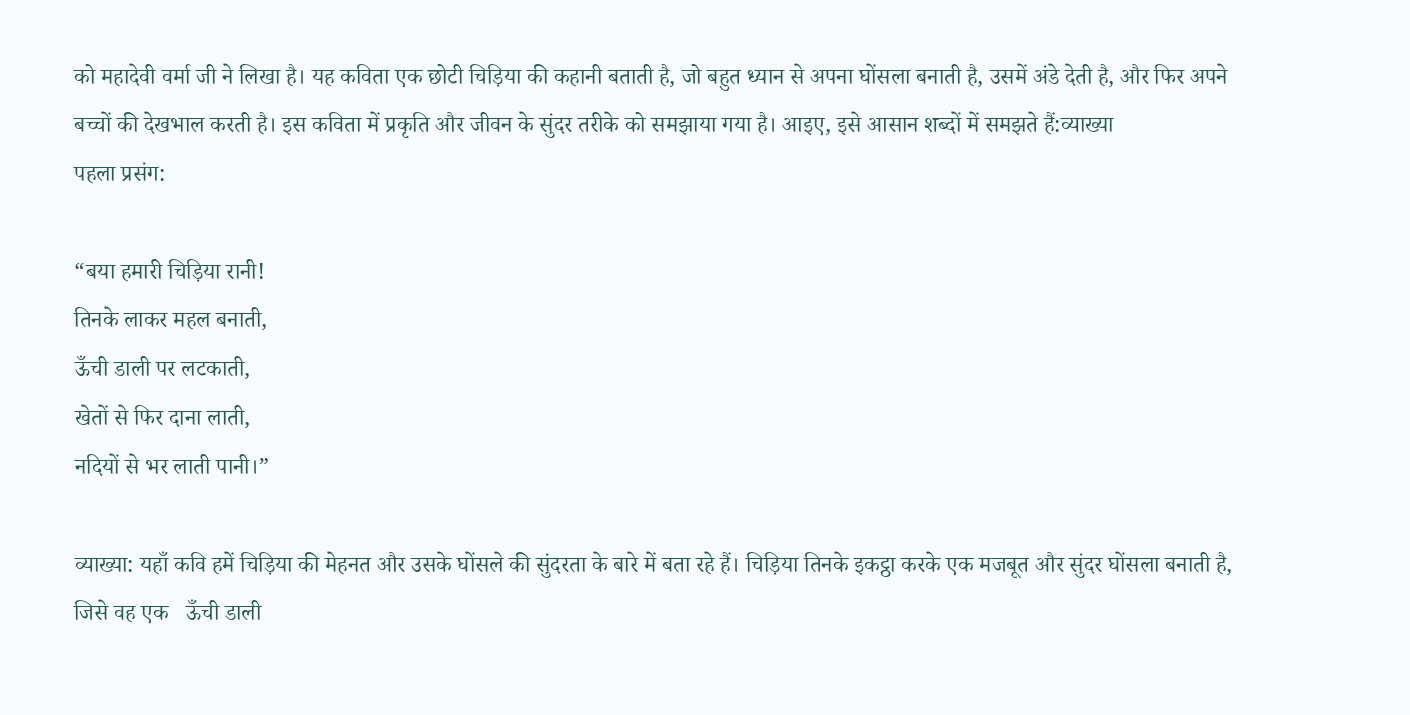को महादेवी वर्मा जी ने लिखा है। यह कविता एक छोटी चिड़िया की कहानी बताती है, जो बहुत ध्यान से अपना घोंसला बनाती है, उसमें अंडे देती है, और फिर अपने बच्चों की देखभाल करती है। इस कविता में प्रकृति और जीवन के सुंदर तरीके को समझाया गया है। आइए, इसे आसान शब्दों में समझते हैं:व्याख्या
पहला प्रसंग:

“बया हमारी चिड़िया रानी!
तिनके लाकर महल बनाती,
ऊँची डाली पर लटकाती,
खेतों से फिर दाना लाती,
नदियों से भर लाती पानी।”

व्याख्या: यहाँ कवि हमें चिड़िया की मेहनत और उसके घोंसले की सुंदरता के बारे में बता रहे हैं। चिड़िया तिनके इकट्ठा करके एक मजबूत और सुंदर घोंसला बनाती है, जिसे वह एक   ऊँची डाली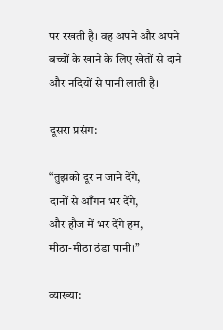पर रखती है। वह अपने और अपने बच्चों के खाने के लिए खेतों से दाने और नदियों से पानी लाती है।

दूसरा प्रसंग:

“तुझको दूर न जाने देंगे,
दानों से आँगन भर देंगे,
और हौज में भर देंगे हम,
मीठा-मीठा ठंडा पानी।”

व्याख्या: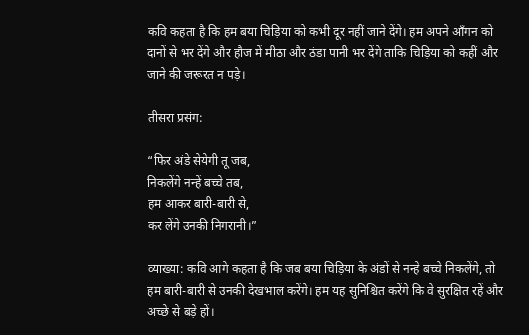कवि कहता है कि हम बया चिड़िया को कभी दूर नहीं जाने देंगे। हम अपने आँगन को दानों से भर देंगे और हौज में मीठा और ठंडा पानी भर देंगे ताकि चिड़िया को कहीं और जाने की जरूरत न पड़े।

तीसरा प्रसंग:

“फिर अंडे सेयेगी तू जब,
निकलेंगे नन्हें बच्चे तब,
हम आकर बारी-बारी से,
कर लेंगे उनकी निगरानी।”

व्याख्या: कवि आगे कहता है कि जब बया चिड़िया के अंडों से नन्हे बच्चे निकलेंगे, तो हम बारी-बारी से उनकी देखभाल करेंगे। हम यह सुनिश्चित करेंगे कि वे सुरक्षित रहें और अच्छे से बड़े हों।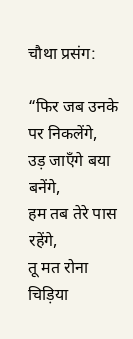चौथा प्रसंग:

“फिर जब उनके पर निकलेंगे,
उड़ जाएँगे बया बनेंगे,
हम तब तेरे पास रहेंगे,
तू मत रोना चिड़िया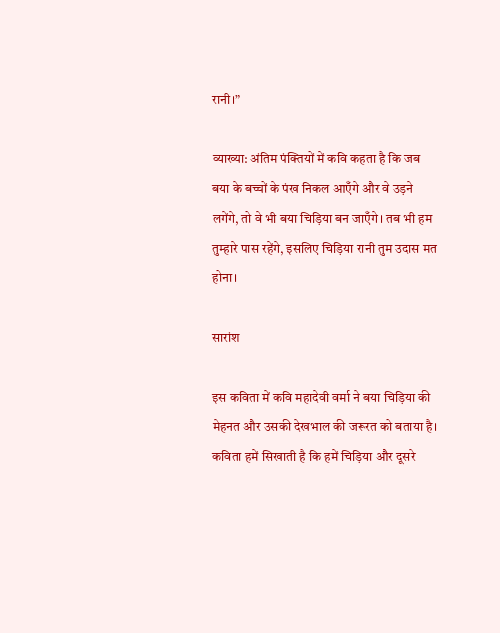रानी।”

व्याख्या: अंतिम पंक्तियों में कवि कहता है कि जब बया के बच्चों के पंख निकल आएँगे और वे उड़ने लगेंगे, तो वे भी बया चिड़िया बन जाएँगे। तब भी हम तुम्हारे पास रहेंगे, इसलिए चिड़िया रानी तुम उदास मत होना।

सारांश

इस कविता में कवि महादेवी वर्मा ने बया चिड़िया की मेहनत और उसकी देखभाल की जरूरत को बताया है। कविता हमें सिखाती है कि हमें चिड़िया और दूसरे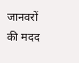जानवरों की मदद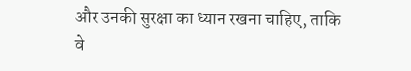और उनकी सुरक्षा का ध्यान रखना चाहिए, ताकि वे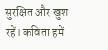सुरक्षित और खुश रहें। कविता हमें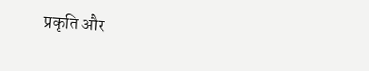प्रकृति और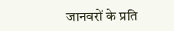जानवरों के प्रति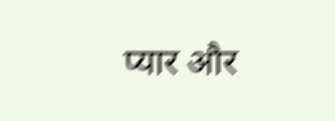प्यार और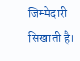जिम्मेदारी सिखाती है।